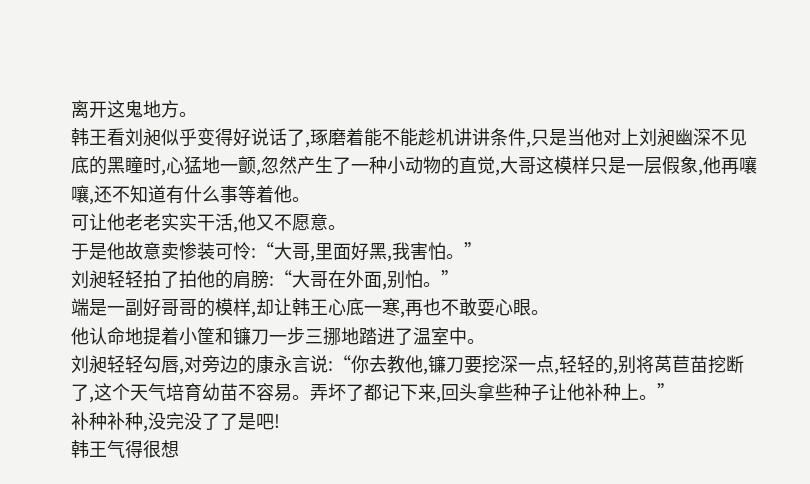离开这鬼地方。
韩王看刘昶似乎变得好说话了,琢磨着能不能趁机讲讲条件,只是当他对上刘昶幽深不见底的黑瞳时,心猛地一颤,忽然产生了一种小动物的直觉,大哥这模样只是一层假象,他再嚷嚷,还不知道有什么事等着他。
可让他老老实实干活,他又不愿意。
于是他故意卖惨装可怜:“大哥,里面好黑,我害怕。”
刘昶轻轻拍了拍他的肩膀:“大哥在外面,别怕。”
端是一副好哥哥的模样,却让韩王心底一寒,再也不敢耍心眼。
他认命地提着小筐和镰刀一步三挪地踏进了温室中。
刘昶轻轻勾唇,对旁边的康永言说:“你去教他,镰刀要挖深一点,轻轻的,别将莴苣苗挖断了,这个天气培育幼苗不容易。弄坏了都记下来,回头拿些种子让他补种上。”
补种补种,没完没了了是吧!
韩王气得很想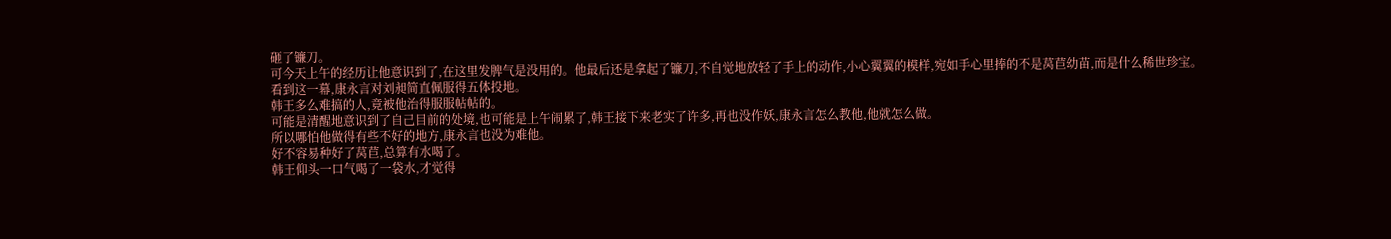砸了镰刀。
可今天上午的经历让他意识到了,在这里发脾气是没用的。他最后还是拿起了镰刀,不自觉地放轻了手上的动作,小心翼翼的模样,宛如手心里捧的不是莴苣幼苗,而是什么稀世珍宝。
看到这一幕,康永言对刘昶简直佩服得五体投地。
韩王多么难搞的人,竟被他治得服服帖帖的。
可能是清醒地意识到了自己目前的处境,也可能是上午闹累了,韩王接下来老实了许多,再也没作妖,康永言怎么教他,他就怎么做。
所以哪怕他做得有些不好的地方,康永言也没为难他。
好不容易种好了莴苣,总算有水喝了。
韩王仰头一口气喝了一袋水,才觉得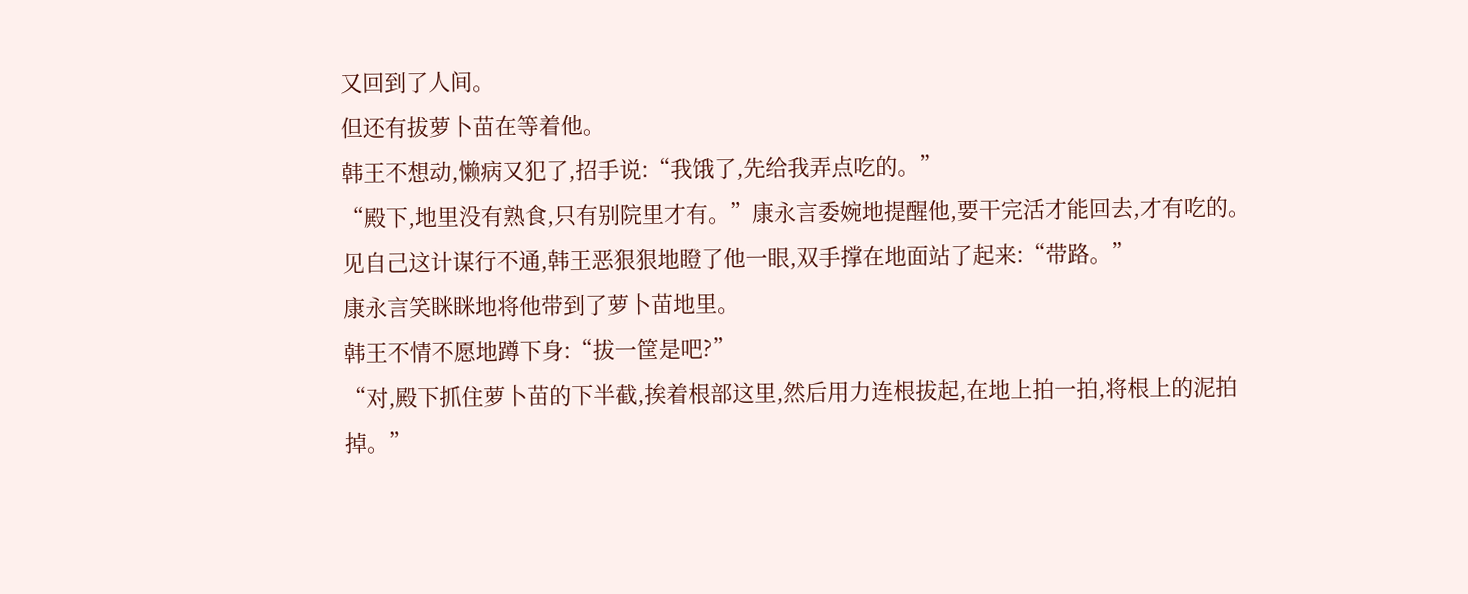又回到了人间。
但还有拔萝卜苗在等着他。
韩王不想动,懒病又犯了,招手说:“我饿了,先给我弄点吃的。”
“殿下,地里没有熟食,只有别院里才有。”康永言委婉地提醒他,要干完活才能回去,才有吃的。
见自己这计谋行不通,韩王恶狠狠地瞪了他一眼,双手撑在地面站了起来:“带路。”
康永言笑眯眯地将他带到了萝卜苗地里。
韩王不情不愿地蹲下身:“拔一筐是吧?”
“对,殿下抓住萝卜苗的下半截,挨着根部这里,然后用力连根拔起,在地上拍一拍,将根上的泥拍掉。”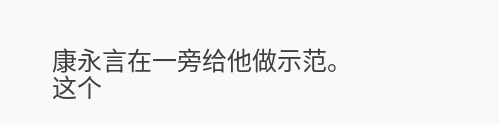康永言在一旁给他做示范。
这个